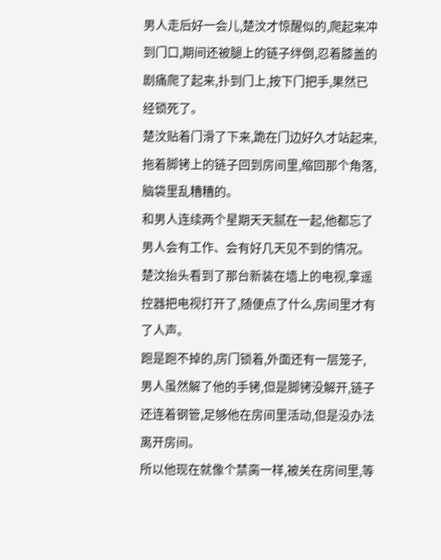男人走后好一会儿,楚汶才惊醒似的,爬起来冲到门口,期间还被腿上的链子绊倒,忍着膝盖的剧痛爬了起来,扑到门上,按下门把手,果然已经锁死了。
楚汶贴着门滑了下来,跪在门边好久才站起来,拖着脚铐上的链子回到房间里,缩回那个角落,脑袋里乱糟糟的。
和男人连续两个星期天天腻在一起,他都忘了男人会有工作、会有好几天见不到的情况。楚汶抬头看到了那台新装在墙上的电视,拿遥控器把电视打开了,随便点了什么,房间里才有了人声。
跑是跑不掉的,房门锁着,外面还有一层笼子,男人虽然解了他的手铐,但是脚铐没解开,链子还连着钢管,足够他在房间里活动,但是没办法离开房间。
所以他现在就像个禁脔一样,被关在房间里,等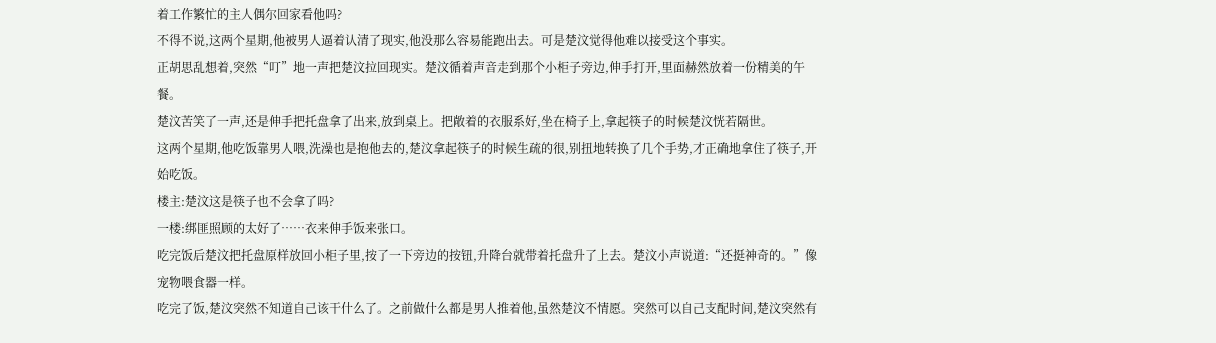着工作繁忙的主人偶尔回家看他吗?
不得不说,这两个星期,他被男人逼着认清了现实,他没那么容易能跑出去。可是楚汶觉得他难以接受这个事实。
正胡思乱想着,突然“叮”地一声把楚汶拉回现实。楚汶循着声音走到那个小柜子旁边,伸手打开,里面赫然放着一份精美的午餐。
楚汶苦笑了一声,还是伸手把托盘拿了出来,放到桌上。把敞着的衣服系好,坐在椅子上,拿起筷子的时候楚汶恍若隔世。
这两个星期,他吃饭靠男人喂,洗澡也是抱他去的,楚汶拿起筷子的时候生疏的很,别扭地转换了几个手势,才正确地拿住了筷子,开始吃饭。
楼主:楚汶这是筷子也不会拿了吗?
一楼:绑匪照顾的太好了……衣来伸手饭来张口。
吃完饭后楚汶把托盘原样放回小柜子里,按了一下旁边的按钮,升降台就带着托盘升了上去。楚汶小声说道:“还挺神奇的。”像宠物喂食器一样。
吃完了饭,楚汶突然不知道自己该干什么了。之前做什么都是男人推着他,虽然楚汶不情愿。突然可以自己支配时间,楚汶突然有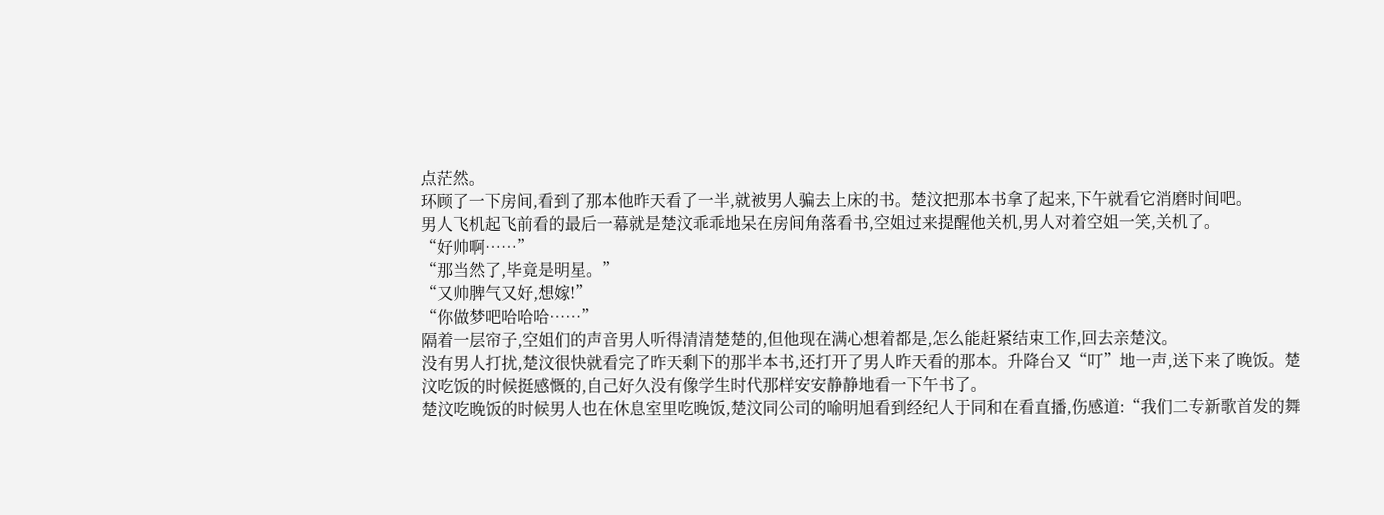点茫然。
环顾了一下房间,看到了那本他昨天看了一半,就被男人骗去上床的书。楚汶把那本书拿了起来,下午就看它消磨时间吧。
男人飞机起飞前看的最后一幕就是楚汶乖乖地呆在房间角落看书,空姐过来提醒他关机,男人对着空姐一笑,关机了。
“好帅啊……”
“那当然了,毕竟是明星。”
“又帅脾气又好,想嫁!”
“你做梦吧哈哈哈……”
隔着一层帘子,空姐们的声音男人听得清清楚楚的,但他现在满心想着都是,怎么能赶紧结束工作,回去亲楚汶。
没有男人打扰,楚汶很快就看完了昨天剩下的那半本书,还打开了男人昨天看的那本。升降台又“叮”地一声,送下来了晚饭。楚汶吃饭的时候挺感慨的,自己好久没有像学生时代那样安安静静地看一下午书了。
楚汶吃晚饭的时候男人也在休息室里吃晚饭,楚汶同公司的喻明旭看到经纪人于同和在看直播,伤感道:“我们二专新歌首发的舞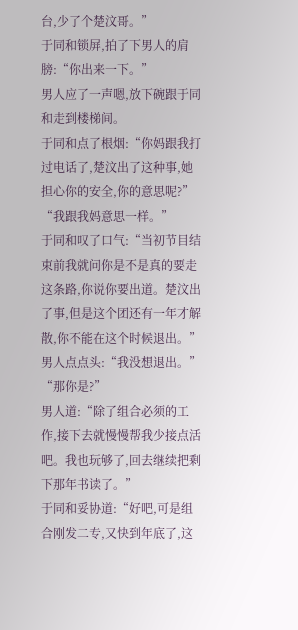台,少了个楚汶哥。”
于同和锁屏,拍了下男人的肩膀:“你出来一下。”
男人应了一声嗯,放下碗跟于同和走到楼梯间。
于同和点了根烟:“你妈跟我打过电话了,楚汶出了这种事,她担心你的安全,你的意思呢?”
“我跟我妈意思一样。”
于同和叹了口气:“当初节目结束前我就问你是不是真的要走这条路,你说你要出道。楚汶出了事,但是这个团还有一年才解散,你不能在这个时候退出。”
男人点点头:“我没想退出。”
“那你是?”
男人道:“除了组合必须的工作,接下去就慢慢帮我少接点活吧。我也玩够了,回去继续把剩下那年书读了。”
于同和妥协道:“好吧,可是组合刚发二专,又快到年底了,这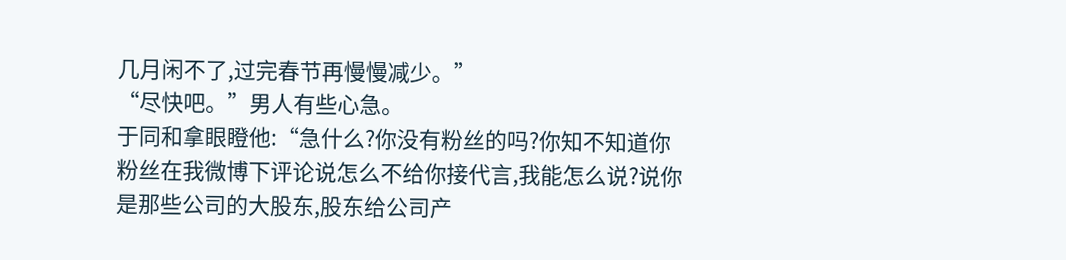几月闲不了,过完春节再慢慢减少。”
“尽快吧。”男人有些心急。
于同和拿眼瞪他:“急什么?你没有粉丝的吗?你知不知道你粉丝在我微博下评论说怎么不给你接代言,我能怎么说?说你是那些公司的大股东,股东给公司产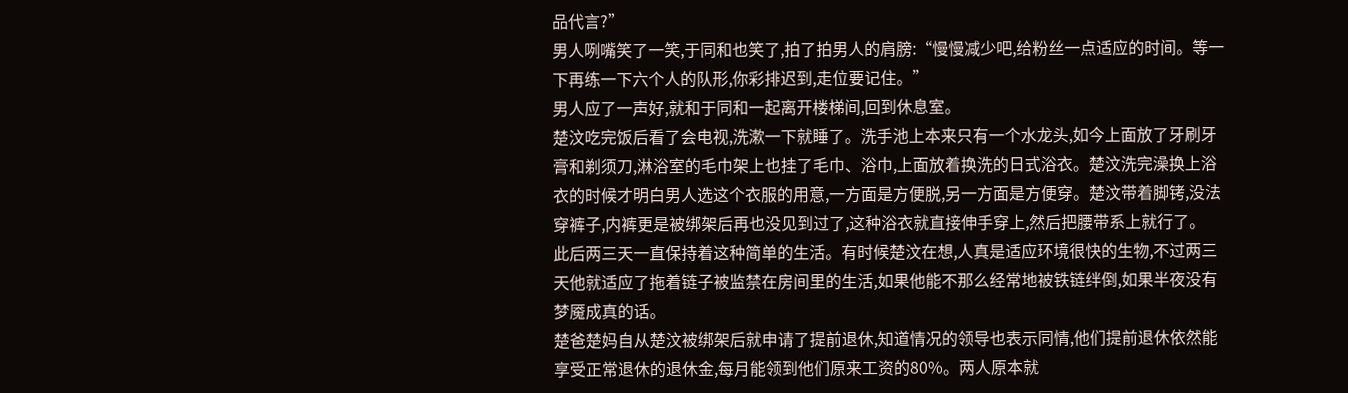品代言?”
男人咧嘴笑了一笑,于同和也笑了,拍了拍男人的肩膀:“慢慢减少吧,给粉丝一点适应的时间。等一下再练一下六个人的队形,你彩排迟到,走位要记住。”
男人应了一声好,就和于同和一起离开楼梯间,回到休息室。
楚汶吃完饭后看了会电视,洗漱一下就睡了。洗手池上本来只有一个水龙头,如今上面放了牙刷牙膏和剃须刀,淋浴室的毛巾架上也挂了毛巾、浴巾,上面放着换洗的日式浴衣。楚汶洗完澡换上浴衣的时候才明白男人选这个衣服的用意,一方面是方便脱,另一方面是方便穿。楚汶带着脚铐,没法穿裤子,内裤更是被绑架后再也没见到过了,这种浴衣就直接伸手穿上,然后把腰带系上就行了。
此后两三天一直保持着这种简单的生活。有时候楚汶在想,人真是适应环境很快的生物,不过两三天他就适应了拖着链子被监禁在房间里的生活,如果他能不那么经常地被铁链绊倒,如果半夜没有梦魇成真的话。
楚爸楚妈自从楚汶被绑架后就申请了提前退休,知道情况的领导也表示同情,他们提前退休依然能享受正常退休的退休金,每月能领到他们原来工资的80%。两人原本就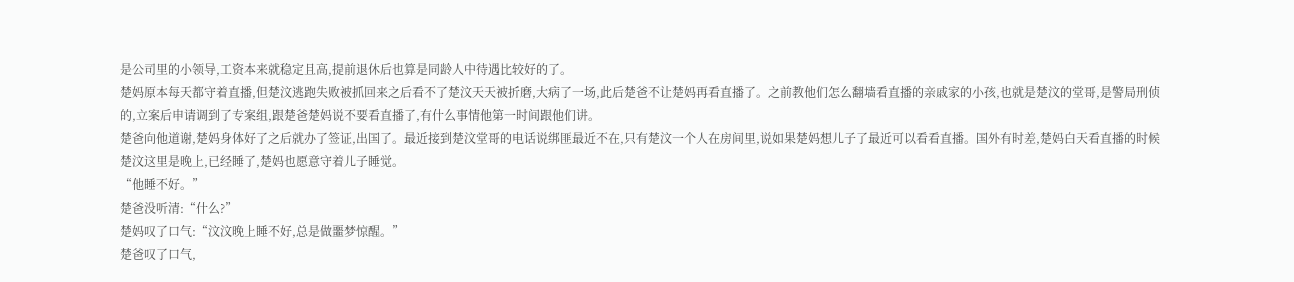是公司里的小领导,工资本来就稳定且高,提前退休后也算是同龄人中待遇比较好的了。
楚妈原本每天都守着直播,但楚汶逃跑失败被抓回来之后看不了楚汶天天被折磨,大病了一场,此后楚爸不让楚妈再看直播了。之前教他们怎么翻墙看直播的亲戚家的小孩,也就是楚汶的堂哥,是警局刑侦的,立案后申请调到了专案组,跟楚爸楚妈说不要看直播了,有什么事情他第一时间跟他们讲。
楚爸向他道谢,楚妈身体好了之后就办了签证,出国了。最近接到楚汶堂哥的电话说绑匪最近不在,只有楚汶一个人在房间里,说如果楚妈想儿子了最近可以看看直播。国外有时差,楚妈白天看直播的时候楚汶这里是晚上,已经睡了,楚妈也愿意守着儿子睡觉。
“他睡不好。”
楚爸没听清:“什么?”
楚妈叹了口气:“汶汶晚上睡不好,总是做噩梦惊醒。”
楚爸叹了口气,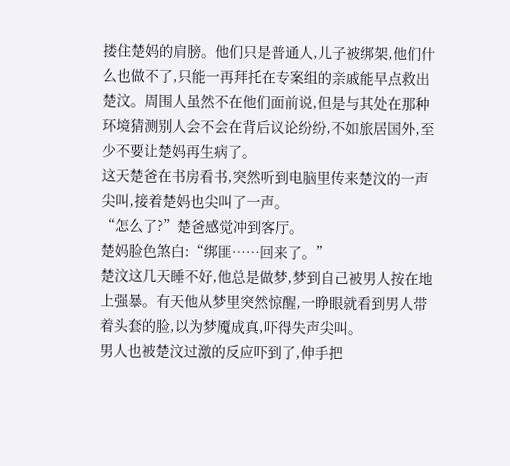搂住楚妈的肩膀。他们只是普通人,儿子被绑架,他们什么也做不了,只能一再拜托在专案组的亲戚能早点救出楚汶。周围人虽然不在他们面前说,但是与其处在那种环境猜测别人会不会在背后议论纷纷,不如旅居国外,至少不要让楚妈再生病了。
这天楚爸在书房看书,突然听到电脑里传来楚汶的一声尖叫,接着楚妈也尖叫了一声。
“怎么了?”楚爸感觉冲到客厅。
楚妈脸色煞白:“绑匪……回来了。”
楚汶这几天睡不好,他总是做梦,梦到自己被男人按在地上强暴。有天他从梦里突然惊醒,一睁眼就看到男人带着头套的脸,以为梦魇成真,吓得失声尖叫。
男人也被楚汶过激的反应吓到了,伸手把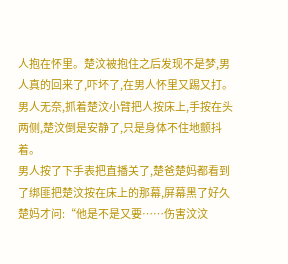人抱在怀里。楚汶被抱住之后发现不是梦,男人真的回来了,吓坏了,在男人怀里又踢又打。男人无奈,抓着楚汶小臂把人按床上,手按在头两侧,楚汶倒是安静了,只是身体不住地颤抖着。
男人按了下手表把直播关了,楚爸楚妈都看到了绑匪把楚汶按在床上的那幕,屏幕黑了好久楚妈才问:“他是不是又要……伤害汶汶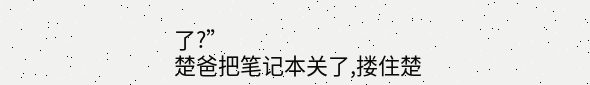了?”
楚爸把笔记本关了,搂住楚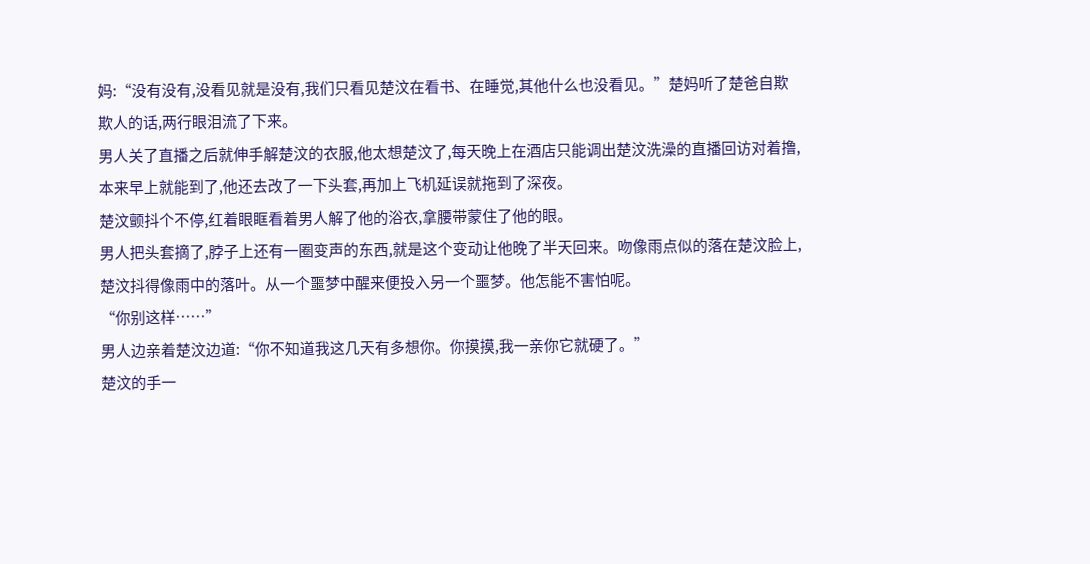妈:“没有没有,没看见就是没有,我们只看见楚汶在看书、在睡觉,其他什么也没看见。”楚妈听了楚爸自欺欺人的话,两行眼泪流了下来。
男人关了直播之后就伸手解楚汶的衣服,他太想楚汶了,每天晚上在酒店只能调出楚汶洗澡的直播回访对着撸,本来早上就能到了,他还去改了一下头套,再加上飞机延误就拖到了深夜。
楚汶颤抖个不停,红着眼眶看着男人解了他的浴衣,拿腰带蒙住了他的眼。
男人把头套摘了,脖子上还有一圈变声的东西,就是这个变动让他晚了半天回来。吻像雨点似的落在楚汶脸上,楚汶抖得像雨中的落叶。从一个噩梦中醒来便投入另一个噩梦。他怎能不害怕呢。
“你别这样……”
男人边亲着楚汶边道:“你不知道我这几天有多想你。你摸摸,我一亲你它就硬了。”
楚汶的手一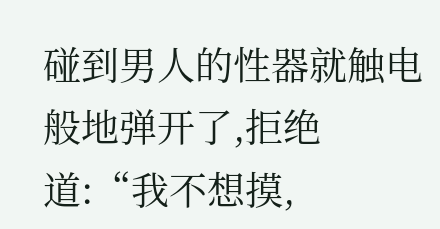碰到男人的性器就触电般地弹开了,拒绝道:“我不想摸,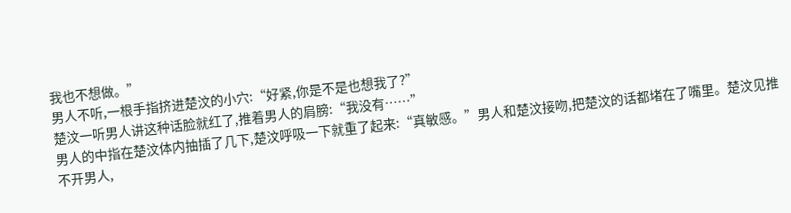我也不想做。”
男人不听,一根手指挤进楚汶的小穴:“好紧,你是不是也想我了?”
楚汶一听男人讲这种话脸就红了,推着男人的肩膀:“我没有……”
男人的中指在楚汶体内抽插了几下,楚汶呼吸一下就重了起来:“真敏感。”男人和楚汶接吻,把楚汶的话都堵在了嘴里。楚汶见推不开男人,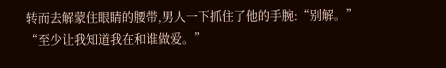转而去解蒙住眼睛的腰带,男人一下抓住了他的手腕:“别解。”
“至少让我知道我在和谁做爱。”